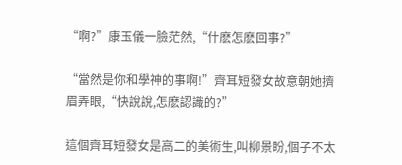“啊?”康玉儀一臉茫然,“什麽怎麽回事?”

“當然是你和學神的事啊!”齊耳短發女故意朝她擠眉弄眼,“快說說,怎麽認識的?”

這個齊耳短發女是高二的美術生,叫柳景盼,個子不太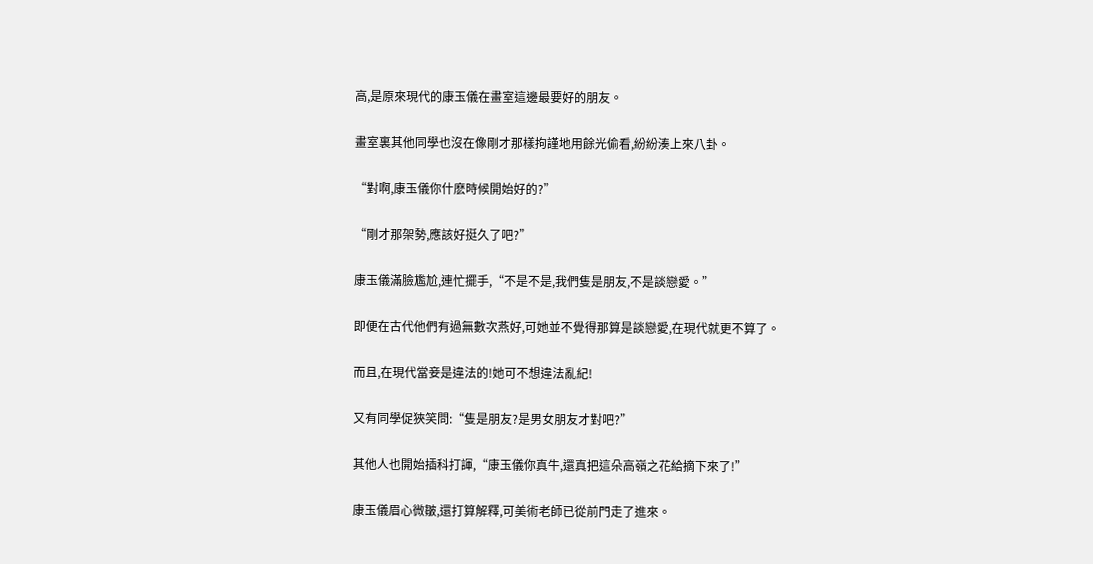高,是原來現代的康玉儀在畫室這邊最要好的朋友。

畫室裏其他同學也沒在像剛才那樣拘謹地用餘光偷看,紛紛湊上來八卦。

“對啊,康玉儀你什麽時候開始好的?”

“剛才那架勢,應該好挺久了吧?”

康玉儀滿臉尷尬,連忙擺手,“不是不是,我們隻是朋友,不是談戀愛。”

即便在古代他們有過無數次燕好,可她並不覺得那算是談戀愛,在現代就更不算了。

而且,在現代當妾是違法的!她可不想違法亂紀!

又有同學促狹笑問:“隻是朋友?是男女朋友才對吧?”

其他人也開始插科打諢,“康玉儀你真牛,還真把這朵高嶺之花給摘下來了!”

康玉儀眉心微皺,還打算解釋,可美術老師已從前門走了進來。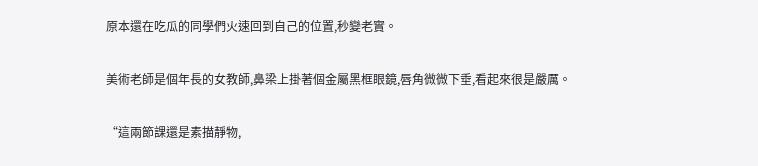原本還在吃瓜的同學們火速回到自己的位置,秒變老實。

美術老師是個年長的女教師,鼻梁上掛著個金屬黑框眼鏡,唇角微微下垂,看起來很是嚴厲。

“這兩節課還是素描靜物,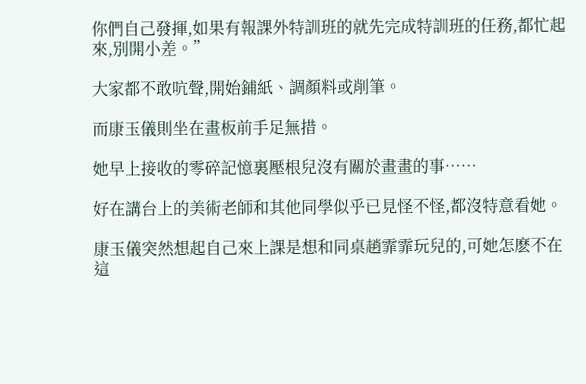你們自己發揮,如果有報課外特訓班的就先完成特訓班的任務,都忙起來,別開小差。”

大家都不敢吭聲,開始鋪紙、調顏料或削筆。

而康玉儀則坐在畫板前手足無措。

她早上接收的零碎記憶裏壓根兒沒有關於畫畫的事……

好在講台上的美術老師和其他同學似乎已見怪不怪,都沒特意看她。

康玉儀突然想起自己來上課是想和同桌趙霏霏玩兒的,可她怎麽不在這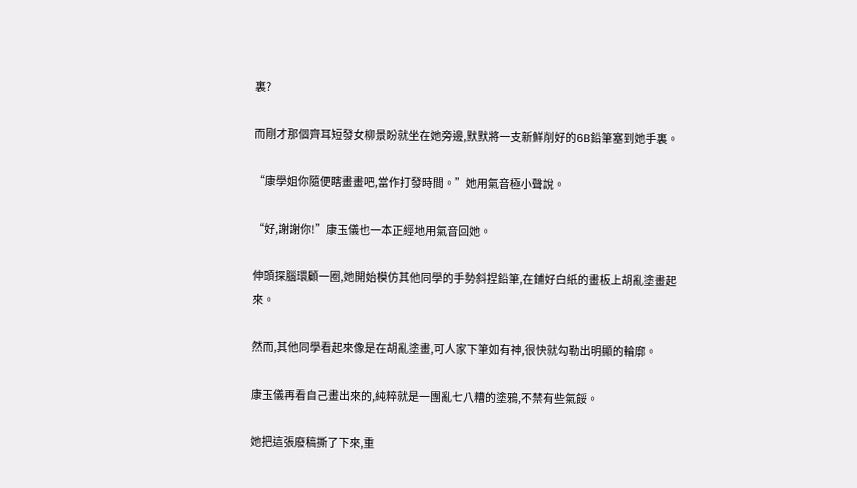裏?

而剛才那個齊耳短發女柳景盼就坐在她旁邊,默默將一支新鮮削好的6B鉛筆塞到她手裏。

“康學姐你隨便瞎畫畫吧,當作打發時間。”她用氣音極小聲說。

“好,謝謝你!”康玉儀也一本正經地用氣音回她。

伸頭探腦環顧一圈,她開始模仿其他同學的手勢斜捏鉛筆,在鋪好白紙的畫板上胡亂塗畫起來。

然而,其他同學看起來像是在胡亂塗畫,可人家下筆如有神,很快就勾勒出明顯的輪廓。

康玉儀再看自己畫出來的,純粹就是一團亂七八糟的塗鴉,不禁有些氣餒。

她把這張廢稿撕了下來,重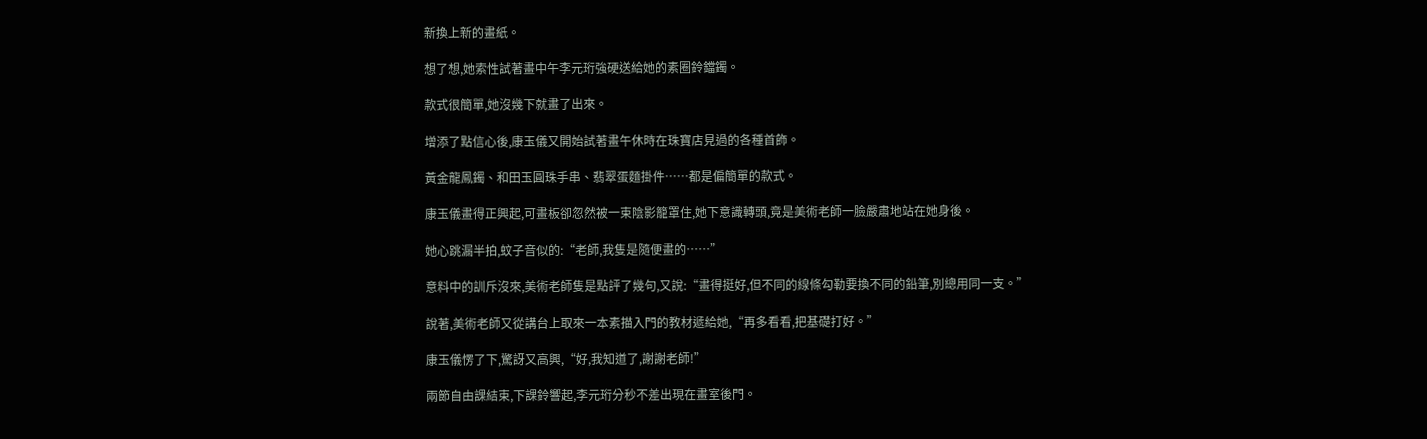新換上新的畫紙。

想了想,她索性試著畫中午李元珩強硬送給她的素圈鈴鐺鐲。

款式很簡單,她沒幾下就畫了出來。

增添了點信心後,康玉儀又開始試著畫午休時在珠寶店見過的各種首飾。

黃金龍鳳鐲、和田玉圓珠手串、翡翠蛋麵掛件……都是偏簡單的款式。

康玉儀畫得正興起,可畫板卻忽然被一束陰影籠罩住,她下意識轉頭,竟是美術老師一臉嚴肅地站在她身後。

她心跳漏半拍,蚊子音似的:“老師,我隻是隨便畫的……”

意料中的訓斥沒來,美術老師隻是點評了幾句,又說:“畫得挺好,但不同的線條勾勒要換不同的鉛筆,別總用同一支。”

說著,美術老師又從講台上取來一本素描入門的教材遞給她,“再多看看,把基礎打好。”

康玉儀愣了下,驚訝又高興,“好,我知道了,謝謝老師!”

兩節自由課結束,下課鈴響起,李元珩分秒不差出現在畫室後門。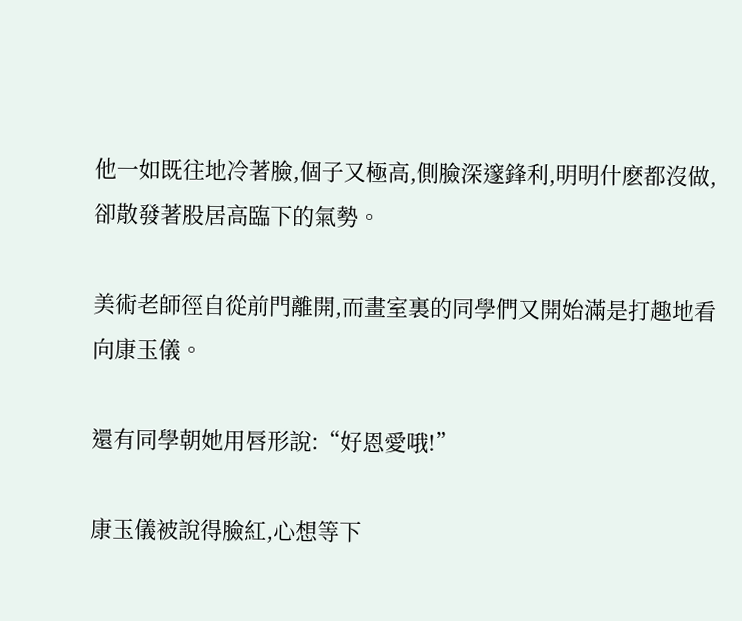他一如既往地冷著臉,個子又極高,側臉深邃鋒利,明明什麽都沒做,卻散發著股居高臨下的氣勢。

美術老師徑自從前門離開,而畫室裏的同學們又開始滿是打趣地看向康玉儀。

還有同學朝她用唇形說:“好恩愛哦!”

康玉儀被說得臉紅,心想等下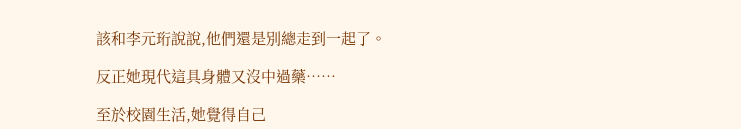該和李元珩說說,他們還是別總走到一起了。

反正她現代這具身體又沒中過藥……

至於校園生活,她覺得自己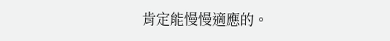肯定能慢慢適應的。